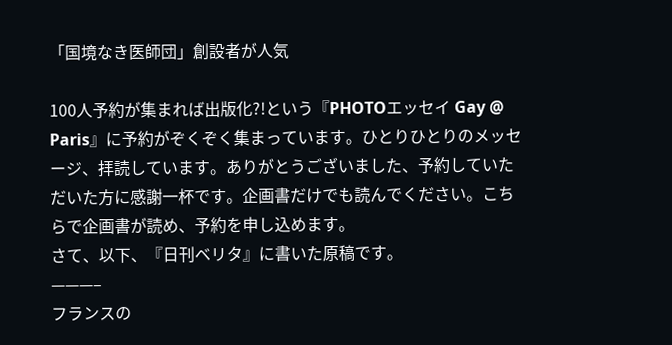「国境なき医師団」創設者が人気

100人予約が集まれば出版化?!という『PHOTOエッセイ Gay @ Paris』に予約がぞくぞく集まっています。ひとりひとりのメッセージ、拝読しています。ありがとうございました、予約していただいた方に感謝一杯です。企画書だけでも読んでください。こちらで企画書が読め、予約を申し込めます。
さて、以下、『日刊ベリタ』に書いた原稿です。
———–
フランスの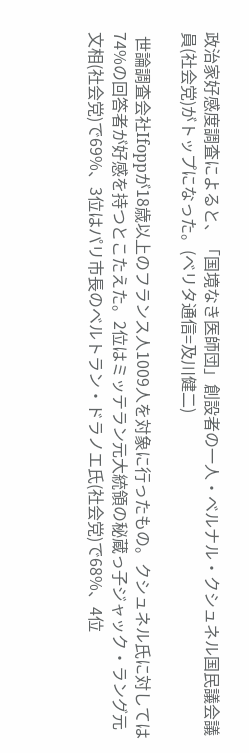政治家好感度調査によると、「国境なき医師団」創設者の一人・ベルナル・クシュネル国民議会議員(社会党)がトップになった。(ベリタ通信=及川健二)

 世論調査会社Ifoppが18歳以上のフランス人1009人を対象に行ったもの。クシュネル氏に対しては74%の回答者が好感を持つとこたえた。2位はミッテラン元大統領の秘蔵っ子ジャック・ラング元文相(社会党)で69%、3位はパリ市長のベルトラン・ドラノエ氏(社会党)で68%、4位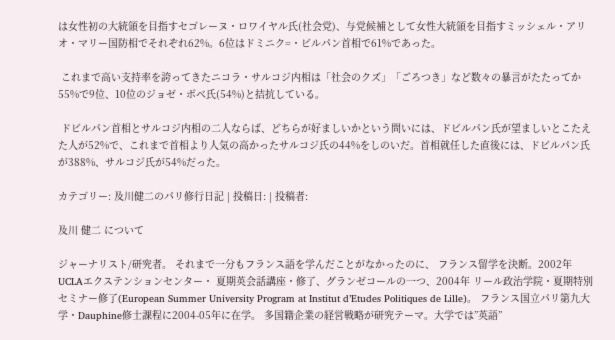は女性初の大統領を目指すセゴレーヌ・ロワイヤル氏(社会党)、与党候補として女性大統領を目指すミッシェル・アリオ・マリー国防相でそれぞれ62%。6位はドミニク=・ビルパン首相で61%であった。

 これまで高い支持率を誇ってきたニコラ・サルコジ内相は「社会のクズ」「ごろつき」など数々の暴言がたたってか55%で9位、10位のジョゼ・ボベ氏(54%)と拮抗している。

 ドビルパン首相とサルコジ内相の二人ならば、どちらが好ましいかという問いには、ドビルパン氏が望ましいとこたえた人が52%で、これまで首相より人気の高かったサルコジ氏の44%をしのいだ。首相就任した直後には、ドビルパン氏が388%、サルコジ氏が54%だった。

カテゴリー: 及川健二のパリ修行日記 | 投稿日: | 投稿者:

及川 健二 について

ジャーナリスト/研究者。 それまで一分もフランス語を学んだことがなかったのに、 フランス留学を決断。2002年UCLAエクステンションセンター・ 夏期英会話講座・修了、グランゼコールの一つ、2004年 リール政治学院・夏期特別セミナー修了(European Summer University Program at Institut d’Etudes Politiques de Lille)。 フランス国立パリ第九大学・Dauphine修士課程に2004-05年に在学。 多国籍企業の経営戦略が研究テーマ。大学では”英語”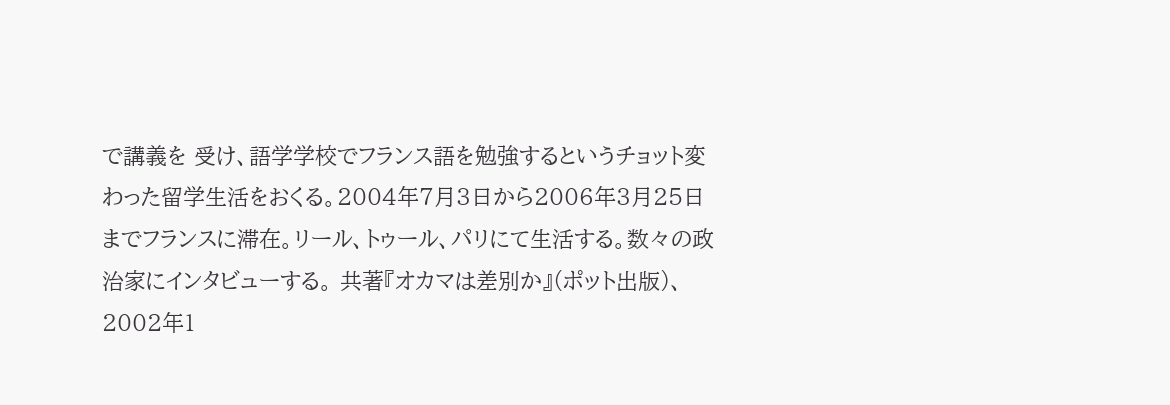で講義を 受け、語学学校でフランス語を勉強するというチョット変わった留学生活をおくる。2004年7月3日から2006年3月25日までフランスに滞在。リール、トゥール、パリにて生活する。数々の政治家にインタビューする。 共著『オカマは差別か』(ポット出版)、2002年1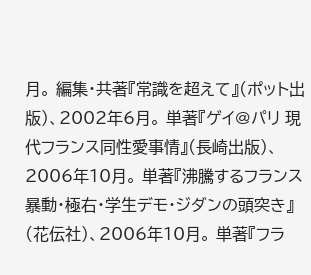月。 編集・共著『常識を超えて』(ポット出版)、2002年6月。 単著『ゲイ@パリ 現代フランス同性愛事情』(長崎出版)、2006年10月。 単著『沸騰するフランス 暴動・極右・学生デモ・ジダンの頭突き』(花伝社)、2006年10月。 単著『フラ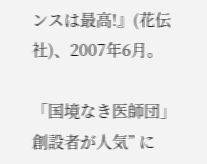ンスは最高!』(花伝社)、2007年6月。

「国境なき医師団」創設者が人気” に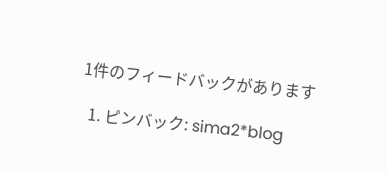1件のフィードバックがあります

  1. ピンバック: sima2*blog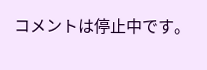コメントは停止中です。